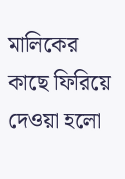মালিকের কাছে ফিরিয়ে দেওয়া হলো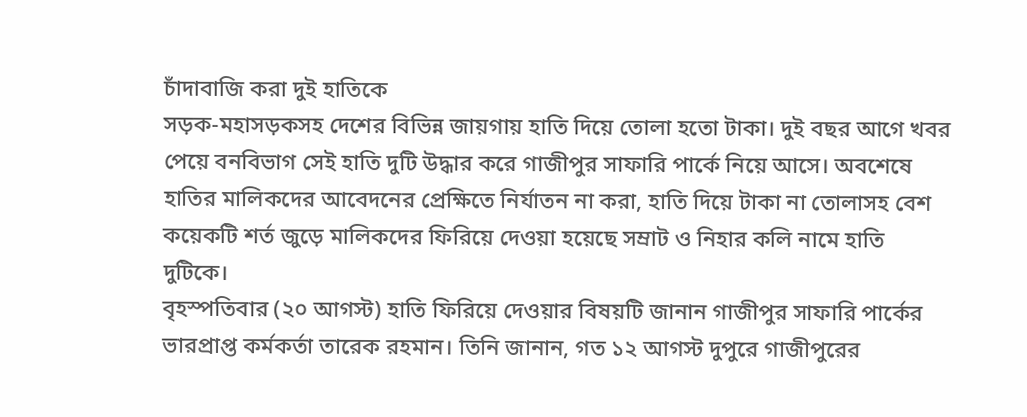চাঁদাবাজি করা দুই হাতিকে
সড়ক-মহাসড়কসহ দেশের বিভিন্ন জায়গায় হাতি দিয়ে তোলা হতো টাকা। দুই বছর আগে খবর পেয়ে বনবিভাগ সেই হাতি দুটি উদ্ধার করে গাজীপুর সাফারি পার্কে নিয়ে আসে। অবশেষে হাতির মালিকদের আবেদনের প্রেক্ষিতে নির্যাতন না করা, হাতি দিয়ে টাকা না তোলাসহ বেশ কয়েকটি শর্ত জুড়ে মালিকদের ফিরিয়ে দেওয়া হয়েছে সম্রাট ও নিহার কলি নামে হাতি দুটিকে।
বৃহস্পতিবার (২০ আগস্ট) হাতি ফিরিয়ে দেওয়ার বিষয়টি জানান গাজীপুর সাফারি পার্কের ভারপ্রাপ্ত কর্মকর্তা তারেক রহমান। তিনি জানান, গত ১২ আগস্ট দুপুরে গাজীপুরের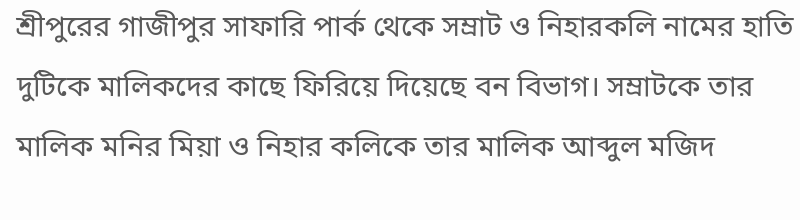শ্রীপুরের গাজীপুর সাফারি পার্ক থেকে সম্রাট ও নিহারকলি নামের হাতি দুটিকে মালিকদের কাছে ফিরিয়ে দিয়েছে বন বিভাগ। সম্রাটকে তার মালিক মনির মিয়া ও নিহার কলিকে তার মালিক আব্দুল মজিদ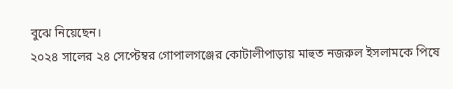বুঝে নিয়েছেন।
২০২৪ সালের ২৪ সেপ্টেম্বর গোপালগঞ্জের কোটালীপাড়ায় মাহুত নজরুল ইসলামকে পিষে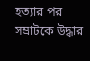হত্যার পর সম্রাটকে উদ্ধার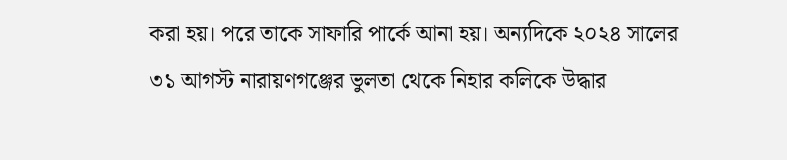করা হয়। পরে তাকে সাফারি পার্কে আনা হয়। অন্যদিকে ২০২৪ সালের ৩১ আগস্ট নারায়ণগঞ্জের ভুলতা থেকে নিহার কলিকে উদ্ধার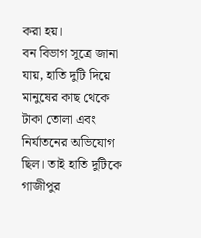করা হয়।
বন বিভাগ সূত্রে জানা যায়, হাতি দুটি দিয়ে মানুষের কাছ থেকে টাকা তোলা এবং নির্যাতনের অভিযোগ ছিল। তাই হাতি দুটিকে গাজীপুর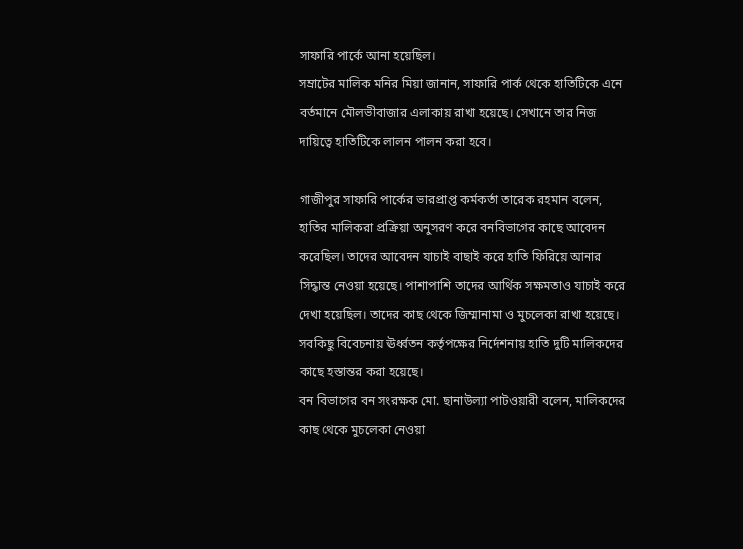সাফারি পার্কে আনা হয়েছিল।
সম্রাটের মালিক মনির মিয়া জানান, সাফারি পার্ক থেকে হাতিটিকে এনে বর্তমানে মৌলভীবাজার এলাকায় রাখা হয়েছে। সেখানে তার নিজ দায়িত্বে হাতিটিকে লালন পালন করা হবে।

গাজীপুর সাফারি পার্কের ভারপ্রাপ্ত কর্মকর্তা তারেক রহমান বলেন, হাতির মালিকরা প্রক্রিয়া অনুসরণ করে বনবিভাগের কাছে আবেদন করেছিল। তাদের আবেদন যাচাই বাছাই করে হাতি ফিরিয়ে আনার সিদ্ধান্ত নেওয়া হয়েছে। পাশাপাশি তাদের আর্থিক সক্ষমতাও যাচাই করে দেখা হয়েছিল। তাদের কাছ থেকে জিম্মানামা ও মুচলেকা রাখা হয়েছে। সবকিছু বিবেচনায় ঊর্ধ্বতন কর্তৃপক্ষের নির্দেশনায় হাতি দুটি মালিকদের কাছে হস্তান্তর করা হয়েছে।
বন বিভাগের বন সংরক্ষক মো. ছানাউল্যা পাটওয়ারী বলেন, মালিকদের কাছ থেকে মুচলেকা নেওয়া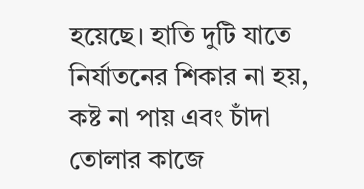হয়েছে। হাতি দুটি যাতে নির্যাতনের শিকার না হয়, কষ্ট না পায় এবং চাঁদা তোলার কাজে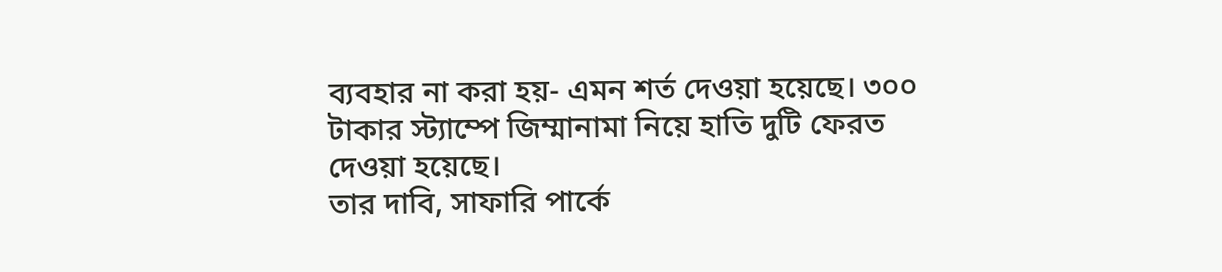ব্যবহার না করা হয়- এমন শর্ত দেওয়া হয়েছে। ৩০০ টাকার স্ট্যাম্পে জিম্মানামা নিয়ে হাতি দুটি ফেরত দেওয়া হয়েছে।
তার দাবি, সাফারি পার্কে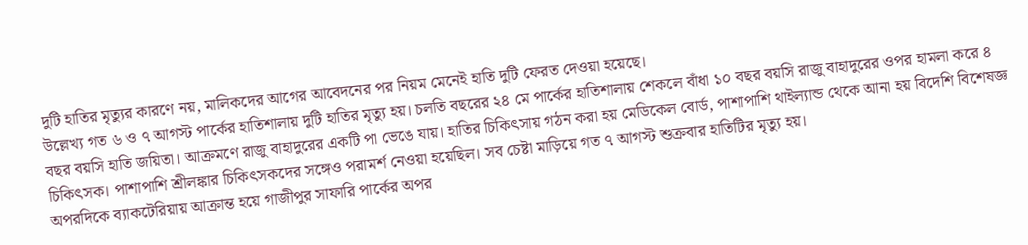দুটি হাতির মৃত্যুর কারণে নয়, মালিকদের আগের আবেদনের পর নিয়ম মেনেই হাতি দুটি ফেরত দেওয়া হয়েছে।
উল্লেখ্য গত ৬ ও ৭ আগস্ট পার্কের হাতিশালায় দুটি হাতির মৃত্যু হয়। চলতি বছরের ২৪ মে পার্কের হাতিশালায় শেকলে বাঁধা ১০ বছর বয়সি রাজু বাহাদুরের ওপর হামলা করে ৪ বছর বয়সি হাতি জয়িতা। আক্রমণে রাজু বাহাদুরের একটি পা ভেঙে যায়। হাতির চিকিৎসায় গঠন করা হয় মেডিকেল বোর্ড, পাশাপাশি থাইল্যান্ড থেকে আনা হয় বিদেশি বিশেষজ্ঞ চিকিৎসক। পাশাপাশি শ্রীলঙ্কার চিকিৎসকদের সঙ্গেও পরামর্শ নেওয়া হয়েছিল। সব চেষ্টা মাড়িয়ে গত ৭ আগস্ট শুক্রবার হাতিটির মৃত্যু হয়।
অপরদিকে ব্যাকটেরিয়ায় আক্রান্ত হয়ে গাজীপুর সাফারি পার্কের অপর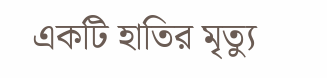একটি হাতির মৃত্যু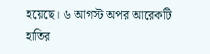হয়েছে। ৬ আগস্ট অপর আরেকটি হাতির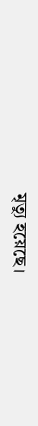মৃত্যু হয়েছে।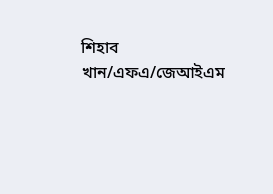শিহাব খান/এফএ/জেআইএম